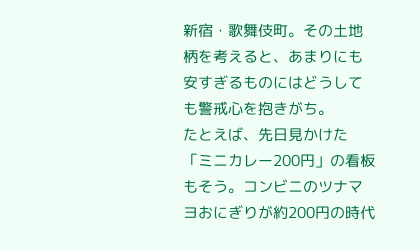新宿・歌舞伎町。その土地柄を考えると、あまりにも安すぎるものにはどうしても警戒心を抱きがち。
たとえば、先日見かけた「ミニカレー200円」の看板もそう。コンビニのツナマヨおにぎりが約200円の時代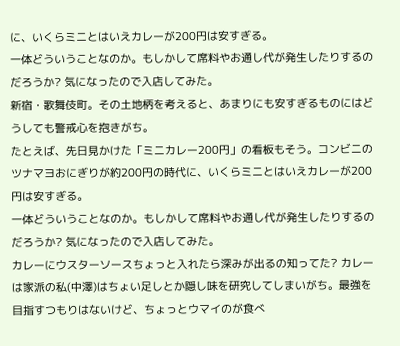に、いくらミニとはいえカレーが200円は安すぎる。
一体どういうことなのか。もしかして席料やお通し代が発生したりするのだろうか? 気になったので入店してみた。
新宿・歌舞伎町。その土地柄を考えると、あまりにも安すぎるものにはどうしても警戒心を抱きがち。
たとえば、先日見かけた「ミニカレー200円」の看板もそう。コンビニのツナマヨおにぎりが約200円の時代に、いくらミニとはいえカレーが200円は安すぎる。
一体どういうことなのか。もしかして席料やお通し代が発生したりするのだろうか? 気になったので入店してみた。
カレーにウスターソースちょっと入れたら深みが出るの知ってた? カレーは家派の私(中澤)はちょい足しとか隠し味を研究してしまいがち。最強を目指すつもりはないけど、ちょっとウマイのが食べ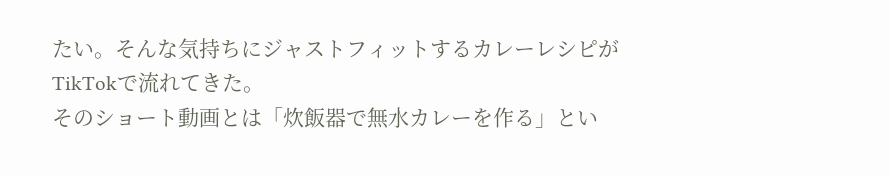たい。そんな気持ちにジャストフィットするカレーレシピがTikTokで流れてきた。
そのショート動画とは「炊飯器で無水カレーを作る」とい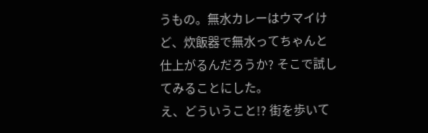うもの。無水カレーはウマイけど、炊飯器で無水ってちゃんと仕上がるんだろうか? そこで試してみることにした。
え、どういうこと!? 街を歩いて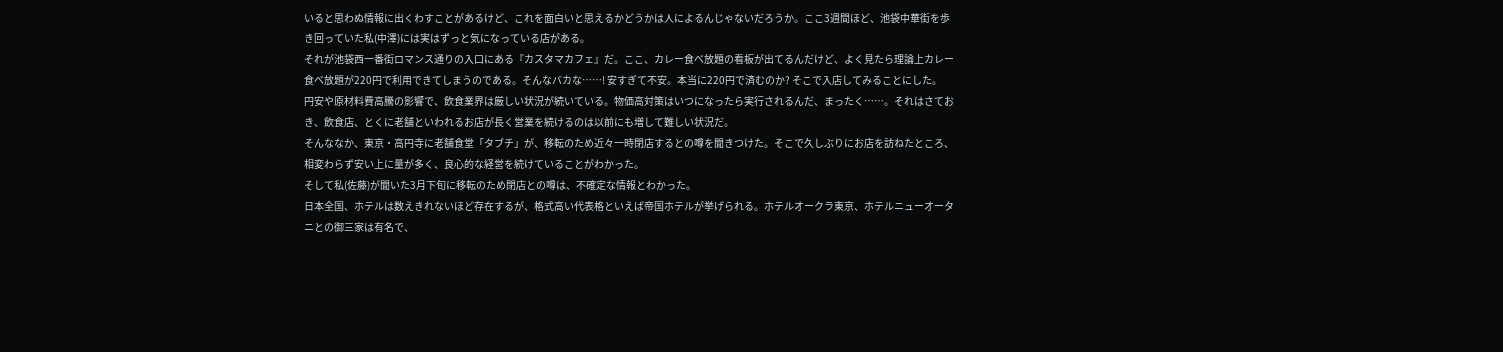いると思わぬ情報に出くわすことがあるけど、これを面白いと思えるかどうかは人によるんじゃないだろうか。ここ3週間ほど、池袋中華街を歩き回っていた私(中澤)には実はずっと気になっている店がある。
それが池袋西一番街ロマンス通りの入口にある『カスタマカフェ』だ。ここ、カレー食べ放題の看板が出てるんだけど、よく見たら理論上カレー食べ放題が220円で利用できてしまうのである。そんなバカな……! 安すぎて不安。本当に220円で済むのか? そこで入店してみることにした。
円安や原材料費高騰の影響で、飲食業界は厳しい状況が続いている。物価高対策はいつになったら実行されるんだ、まったく……。それはさておき、飲食店、とくに老舗といわれるお店が長く営業を続けるのは以前にも増して難しい状況だ。
そんななか、東京・高円寺に老舗食堂「タブチ」が、移転のため近々一時閉店するとの噂を聞きつけた。そこで久しぶりにお店を訪ねたところ、相変わらず安い上に量が多く、良心的な経営を続けていることがわかった。
そして私(佐藤)が聞いた3月下旬に移転のため閉店との噂は、不確定な情報とわかった。
日本全国、ホテルは数えきれないほど存在するが、格式高い代表格といえば帝国ホテルが挙げられる。ホテルオークラ東京、ホテルニューオータニとの御三家は有名で、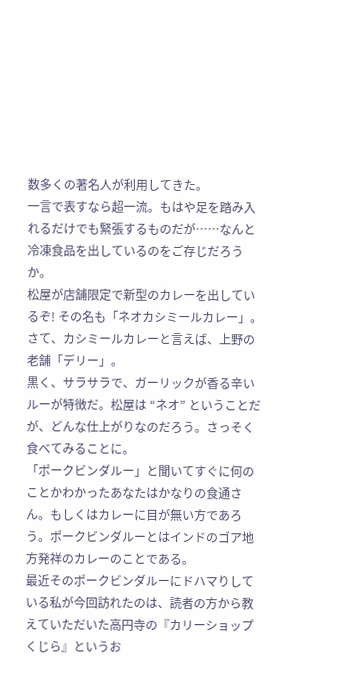数多くの著名人が利用してきた。
一言で表すなら超一流。もはや足を踏み入れるだけでも緊張するものだが……なんと冷凍食品を出しているのをご存じだろうか。
松屋が店舗限定で新型のカレーを出しているぞ! その名も「ネオカシミールカレー」。さて、カシミールカレーと言えば、上野の老舗「デリー」。
黒く、サラサラで、ガーリックが香る辛いルーが特徴だ。松屋は “ネオ” ということだが、どんな仕上がりなのだろう。さっそく食べてみることに。
「ポークビンダルー」と聞いてすぐに何のことかわかったあなたはかなりの食通さん。もしくはカレーに目が無い方であろう。ポークビンダルーとはインドのゴア地方発祥のカレーのことである。
最近そのポークビンダルーにドハマりしている私が今回訪れたのは、読者の方から教えていただいた高円寺の『カリーショップ くじら』というお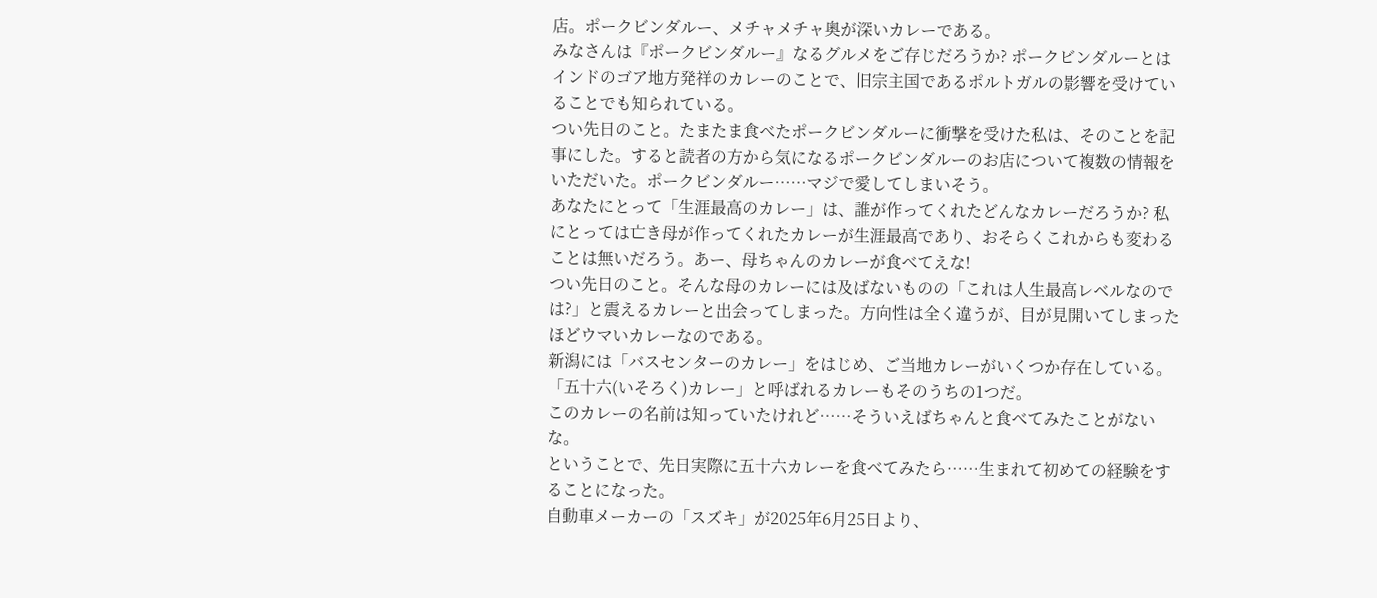店。ポークビンダルー、メチャメチャ奥が深いカレーである。
みなさんは『ポークビンダルー』なるグルメをご存じだろうか? ポークビンダルーとはインドのゴア地方発祥のカレーのことで、旧宗主国であるポルトガルの影響を受けていることでも知られている。
つい先日のこと。たまたま食べたポークビンダルーに衝撃を受けた私は、そのことを記事にした。すると読者の方から気になるポークビンダルーのお店について複数の情報をいただいた。ポークビンダルー……マジで愛してしまいそう。
あなたにとって「生涯最高のカレー」は、誰が作ってくれたどんなカレーだろうか? 私にとっては亡き母が作ってくれたカレーが生涯最高であり、おそらくこれからも変わることは無いだろう。あー、母ちゃんのカレーが食べてえな!
つい先日のこと。そんな母のカレーには及ばないものの「これは人生最高レベルなのでは?」と震えるカレーと出会ってしまった。方向性は全く違うが、目が見開いてしまったほどウマいカレーなのである。
新潟には「バスセンターのカレー」をはじめ、ご当地カレーがいくつか存在している。「五十六(いそろく)カレー」と呼ばれるカレーもそのうちの1つだ。
このカレーの名前は知っていたけれど……そういえばちゃんと食べてみたことがないな。
ということで、先日実際に五十六カレーを食べてみたら……生まれて初めての経験をすることになった。
自動車メーカーの「スズキ」が2025年6月25日より、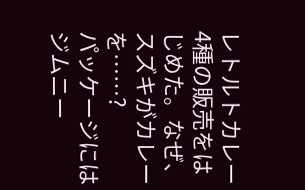レトルトカレー4種の販売をはじめた。なぜ、スズキがカレーを……?
パッケージにはジムニー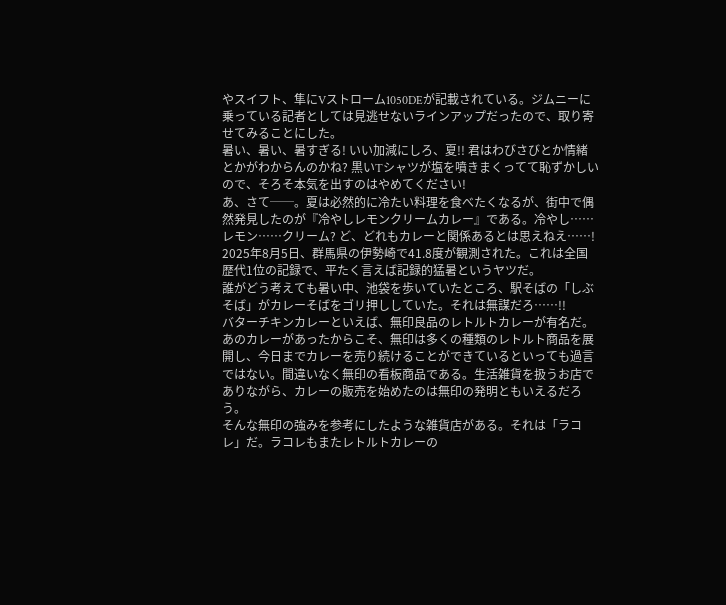やスイフト、隼にVストローム1050DEが記載されている。ジムニーに乗っている記者としては見逃せないラインアップだったので、取り寄せてみることにした。
暑い、暑い、暑すぎる! いい加減にしろ、夏!! 君はわびさびとか情緒とかがわからんのかね? 黒いTシャツが塩を噴きまくってて恥ずかしいので、そろそ本気を出すのはやめてください!
あ、さて──。夏は必然的に冷たい料理を食べたくなるが、街中で偶然発見したのが『冷やしレモンクリームカレー』である。冷やし……レモン……クリーム? ど、どれもカレーと関係あるとは思えねえ……!
2025年8月5日、群馬県の伊勢崎で41.8度が観測された。これは全国歴代1位の記録で、平たく言えば記録的猛暑というヤツだ。
誰がどう考えても暑い中、池袋を歩いていたところ、駅そばの「しぶそば」がカレーそばをゴリ押ししていた。それは無謀だろ……!!
バターチキンカレーといえば、無印良品のレトルトカレーが有名だ。あのカレーがあったからこそ、無印は多くの種類のレトルト商品を展開し、今日までカレーを売り続けることができているといっても過言ではない。間違いなく無印の看板商品である。生活雑貨を扱うお店でありながら、カレーの販売を始めたのは無印の発明ともいえるだろう。
そんな無印の強みを参考にしたような雑貨店がある。それは「ラコレ」だ。ラコレもまたレトルトカレーの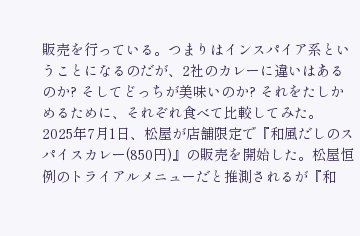販売を行っている。つまりはインスパイア系ということになるのだが、2社のカレーに違いはあるのか? そしてどっちが美味いのか? それをたしかめるために、それぞれ食べて比較してみた。
2025年7月1日、松屋が店舗限定で『和風だしのスパイスカレー(850円)』の販売を開始した。松屋恒例のトライアルメニューだと推測されるが『和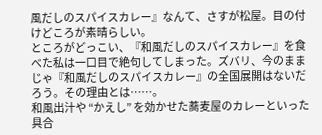風だしのスパイスカレー』なんて、さすが松屋。目の付けどころが素晴らしい。
ところがどっこい、『和風だしのスパイスカレー』を食べた私は一口目で絶句してしまった。ズバリ、今のままじゃ『和風だしのスパイスカレー』の全国展開はないだろう。その理由とは……。
和風出汁や “かえし” を効かせた蕎麦屋のカレーといった具合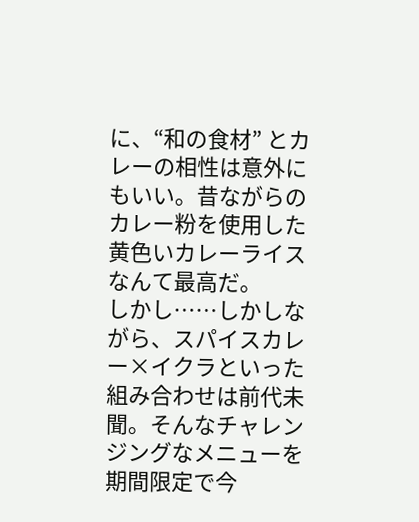に、“和の食材” とカレーの相性は意外にもいい。昔ながらのカレー粉を使用した黄色いカレーライスなんて最高だ。
しかし……しかしながら、スパイスカレー×イクラといった組み合わせは前代未聞。そんなチャレンジングなメニューを期間限定で今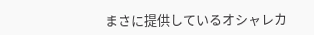まさに提供しているオシャレカ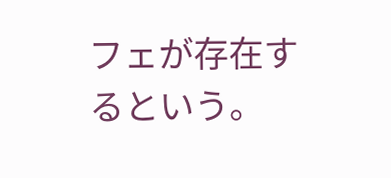フェが存在するという。